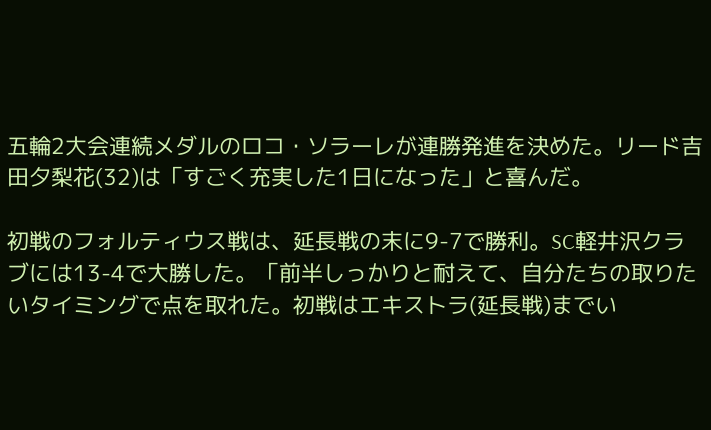五輪2大会連続メダルのロコ・ソラーレが連勝発進を決めた。リード吉田夕梨花(32)は「すごく充実した1日になった」と喜んだ。

初戦のフォルティウス戦は、延長戦の末に9-7で勝利。SC軽井沢クラブには13-4で大勝した。「前半しっかりと耐えて、自分たちの取りたいタイミングで点を取れた。初戦はエキストラ(延長戦)までい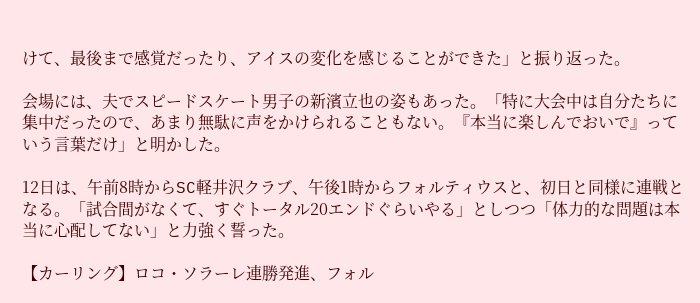けて、最後まで感覚だったり、アイスの変化を感じることができた」と振り返った。

会場には、夫でスピードスケート男子の新濱立也の姿もあった。「特に大会中は自分たちに集中だったので、あまり無駄に声をかけられることもない。『本当に楽しんでおいで』っていう言葉だけ」と明かした。

12日は、午前8時からSC軽井沢クラブ、午後1時からフォルティウスと、初日と同様に連戦となる。「試合間がなくて、すぐトータル20エンドぐらいやる」としつつ「体力的な問題は本当に心配してない」と力強く誓った。

【カーリング】ロコ・ソラーレ連勝発進、フォル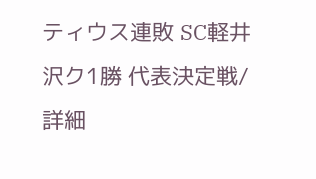ティウス連敗 SC軽井沢ク1勝 代表決定戦/詳細